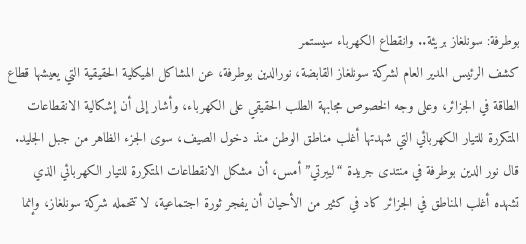بوطرفة: سونلغاز بريئة.. وانقطاع الكهرباء سيستمر
كشف الرئيس المدير العام لشركة سونلغاز القابضة، نورالدين بوطرفة، عن المشاكل الهيكلية الحقيقية التي يعيشها قطاع الطاقة في الجزائر، وعلى وجه الخصوص مجابهة الطلب الحقيقي على الكهرباء، وأشار إلى أن إشكالية الانقطاعات المتكررة للتيار الكهربائي التي شهدتها أغلب مناطق الوطن منذ دخول الصيف، سوى الجزء الظاهر من جبل الجليد.
قال نور الدين بوطرفة في منتدى جريدة “ليبرتي” أمس، أن مشكل الانقطاعات المتكررة للتيار الكهربائي الذي تشهده أغلب المناطق في الجزائر كاد في كثير من الأحيان أن يفجر ثورة اجتماعية، لا تتحمله شركة سونلغاز، وإنما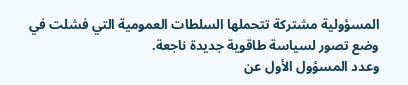المسؤولية مشتركة تتحملها السلطات العمومية التي فشلت في وضع تصور لسياسة طاقوية جديدة ناجعة.
وعدد المسؤول الأول عن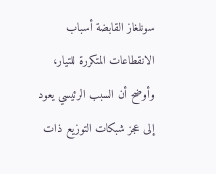سونلغاز القابضة أسباب الانقطاعات المتكررة للتيار، وأوضح أن السبب الرئيسي يعود إلى عجز شبكات التوزيع ذات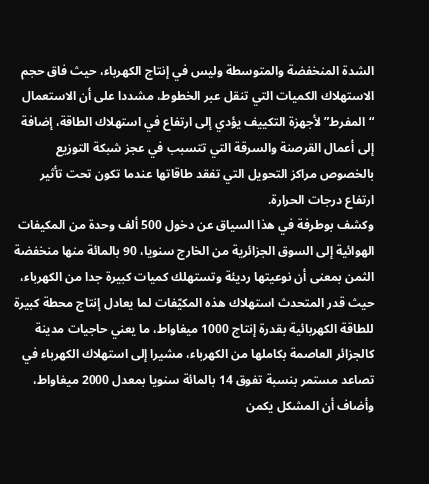الشدة المنخفضة والمتوسطة وليس في إنتاج الكهرباء، حيث فاق حجم الاستهلاك الكميات التي تنقل عبر الخطوط، مشددا على أن الاستعمال “المفرط” لأجهزة التكييف يؤدي إلى ارتفاع في استهلاك الطاقة، إضافة إلى أعمال القرصنة والسرقة التي تتسبب في عجز شبكة التوزيع بالخصوص مراكز التحويل التي تفقد طاقاتها عندما تكون تحت تأثير ارتفاع درجات الحرارة.
وكشف بوطرفة في هذا السياق عن دخول 500 ألف وحدة من المكيفات الهوائية إلى السوق الجزائرية من الخارج سنويا، 90 بالمائة منها منخفضة الثمن بمعنى أن نوعيتها رديئة وتستهلك كميات كبيرة جدا من الكهرباء، حيث قدر المتحدث استهلاك هذه المكيّفات لما يعادل إنتاج محطة كبيرة للطاقة الكهربائية بقدرة إنتاج 1000 ميغاواط، ما يعني حاجيات مدينة كالجزائر العاصمة بكاملها من الكهرباء، مشيرا إلى استهلاك الكهرباء في تصاعد مستمر بنسبة تفوق 14 بالمائة سنويا بمعدل 2000 ميغاواط، وأضاف أن المشكل يكمن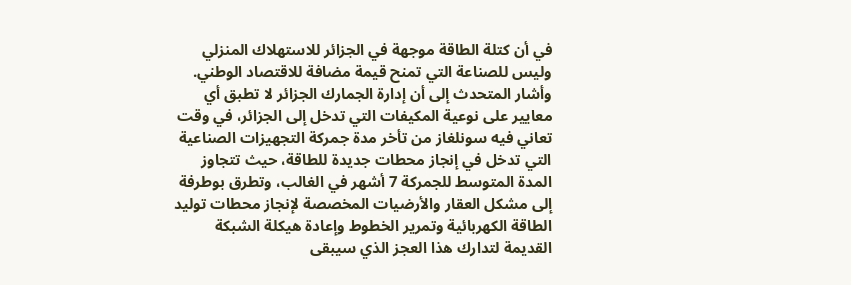في أن كتلة الطاقة موجهة في الجزائر للاستهلاك المنزلي وليس للصناعة التي تمنح قيمة مضافة للاقتصاد الوطني.
وأشار المتحدث إلى أن إدارة الجمارك الجزائر لا تطبق أي معايير على نوعية المكيفات التي تدخل إلى الجزائر، في وقت تعاني فيه سونلغاز من تأخر مدة جمركة التجهيزات الصناعية التي تدخل في إنجاز محطات جديدة للطاقة، حيث تتجاوز المدة المتوسط للجمركة 7 أشهر في الغالب، وتطرق بوطرفة إلى مشكل العقار والأرضيات المخصصة لإنجاز محطات توليد الطاقة الكهربائية وتمرير الخطوط وإعادة هيكلة الشبكة القديمة لتدارك هذا العجز الذي سيبقى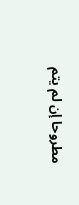مطروحا إن لم يتم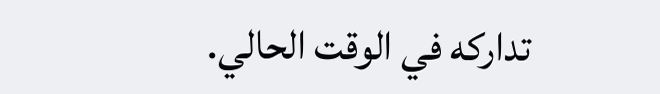تداركه في الوقت الحالي.